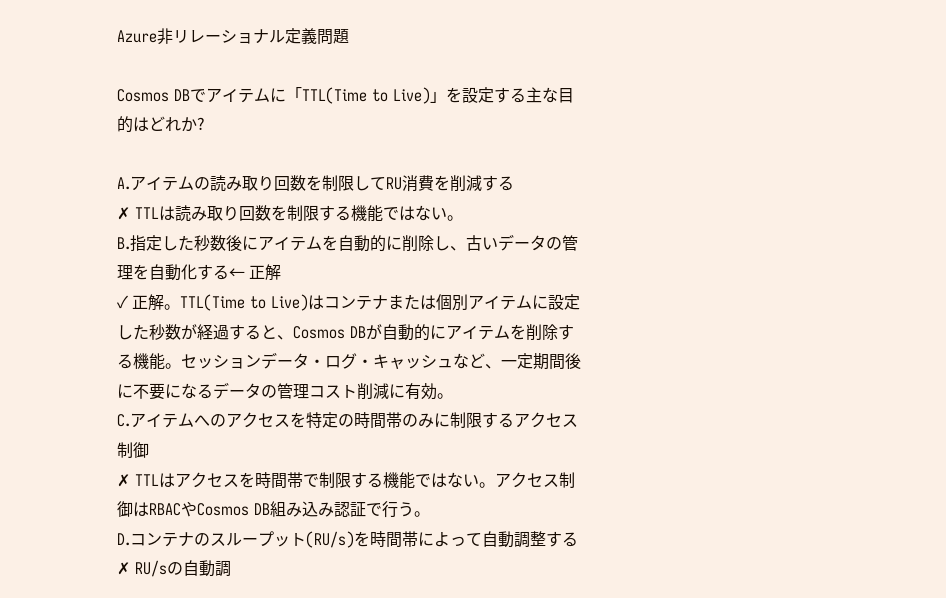Azure非リレーショナル定義問題

Cosmos DBでアイテムに「TTL(Time to Live)」を設定する主な目的はどれか?

A.アイテムの読み取り回数を制限してRU消費を削減する
✗ TTLは読み取り回数を制限する機能ではない。
B.指定した秒数後にアイテムを自動的に削除し、古いデータの管理を自動化する← 正解
✓ 正解。TTL(Time to Live)はコンテナまたは個別アイテムに設定した秒数が経過すると、Cosmos DBが自動的にアイテムを削除する機能。セッションデータ・ログ・キャッシュなど、一定期間後に不要になるデータの管理コスト削減に有効。
C.アイテムへのアクセスを特定の時間帯のみに制限するアクセス制御
✗ TTLはアクセスを時間帯で制限する機能ではない。アクセス制御はRBACやCosmos DB組み込み認証で行う。
D.コンテナのスループット(RU/s)を時間帯によって自動調整する
✗ RU/sの自動調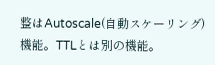整はAutoscale(自動スケーリング)機能。TTLとは別の機能。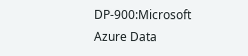DP-900:Microsoft Azure Data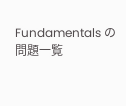Fundamentals の問題一覧